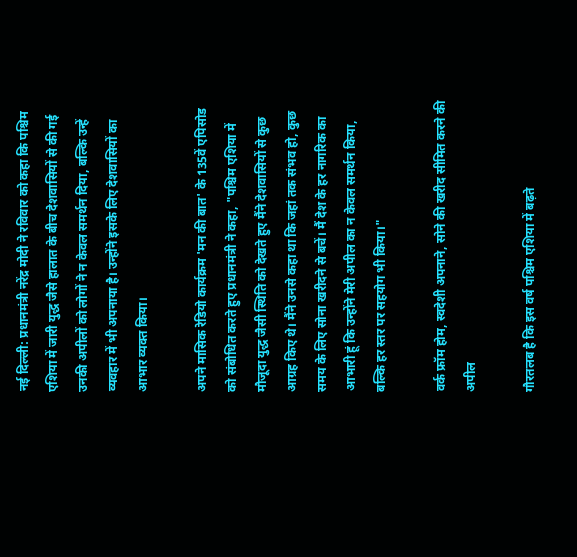नई दिल्ली: प्रधानमंत्री नरेंद्र मोदी ने रविवार को कहा कि पश्चिम एशिया में जारी युद्ध जैसे हालात के बीच देशवासियों से की गई उनकी अपीलों को लोगों ने न केवल समर्थन दिया, बल्कि उन्हें व्यवहार में भी अपनाया है। उन्होंने इसके लिए देशवासियों का आभार व्यक्त किया।

अपने मासिक रेडियो कार्यक्रम 'मन की बात' के 135वें एपिसोड को संबोधित करते हुए प्रधानमंत्री ने कहा, "पश्चिम एशिया में मौजूदा युद्ध जैसी स्थिति को देखते हुए मैंने देशवासियों से कुछ आग्रह किए थे। मैंने उनसे कहा था कि जहां तक संभव हो, कुछ समय के लिए सोना खरीदने से बचें। मैं देश के हर नागरिक का आभारी हूं कि उन्होंने मेरी अपील का न केवल समर्थन किया, बल्कि हर स्तर पर सहयोग भी किया।"

वर्क फ्रॉम होम, स्वदेशी अपनाने, सोने की खरीद सीमित करने की अपील

गौरतलब है कि इस वर्ष पश्चिम एशिया में बढ़ते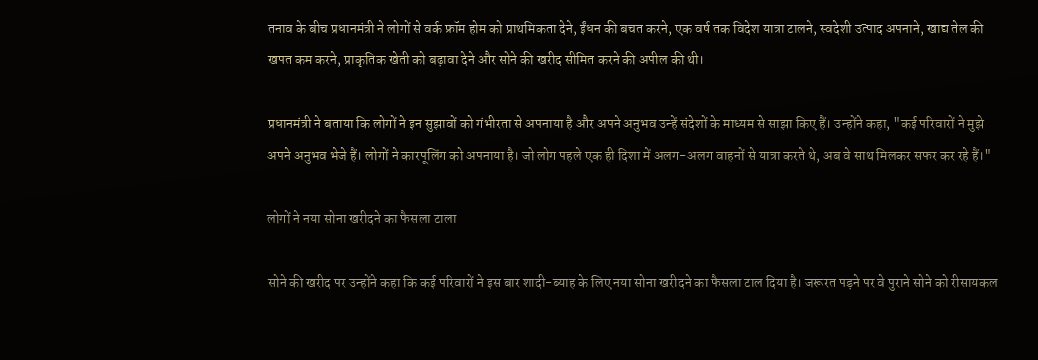तनाव के बीच प्रधानमंत्री ने लोगों से वर्क फ्रॉम होम को प्राथमिकता देने, ईंधन की बचत करने, एक वर्ष तक विदेश यात्रा टालने, स्वदेशी उत्पाद अपनाने, खाद्य तेल की खपत कम करने, प्राकृतिक खेती को बढ़ावा देने और सोने की खरीद सीमित करने की अपील की थी।

प्रधानमंत्री ने बताया कि लोगों ने इन सुझावों को गंभीरता से अपनाया है और अपने अनुभव उन्हें संदेशों के माध्यम से साझा किए हैं। उन्होंने कहा, "कई परिवारों ने मुझे अपने अनुभव भेजे हैं। लोगों ने कारपूलिंग को अपनाया है। जो लोग पहले एक ही दिशा में अलग-अलग वाहनों से यात्रा करते थे, अब वे साथ मिलकर सफर कर रहे हैं।"

लोगों ने नया सोना खरीदने का फैसला टाला

सोने की खरीद पर उन्होंने कहा कि कई परिवारों ने इस बार शादी-ब्याह के लिए नया सोना खरीदने का फैसला टाल दिया है। जरूरत पड़ने पर वे पुराने सोने को रीसायकल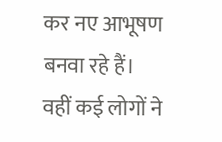कर नए आभूषण बनवा रहे हैं। वहीं कई लोगों ने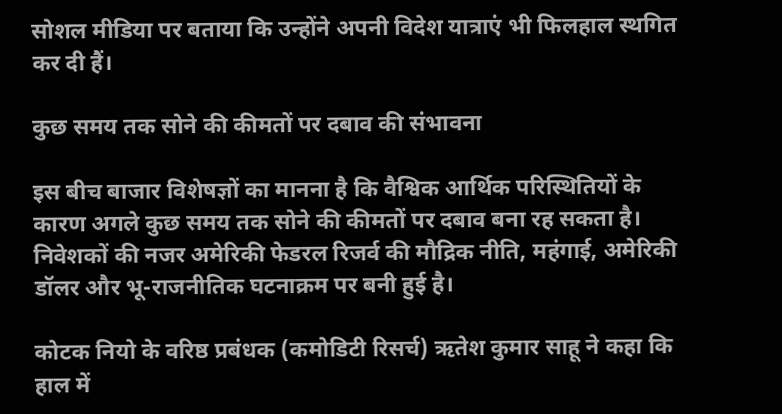सोशल मीडिया पर बताया कि उन्होंने अपनी विदेश यात्राएं भी फिलहाल स्थगित कर दी हैं।

कुछ समय तक सोने की कीमतों पर दबाव की संभावना

इस बीच बाजार विशेषज्ञों का मानना है कि वैश्विक आर्थिक परिस्थितियों के कारण अगले कुछ समय तक सोने की कीमतों पर दबाव बना रह सकता है। निवेशकों की नजर अमेरिकी फेडरल रिजर्व की मौद्रिक नीति, महंगाई, अमेरिकी डॉलर और भू-राजनीतिक घटनाक्रम पर बनी हुई है।

कोटक नियो के वरिष्ठ प्रबंधक (कमोडिटी रिसर्च) ऋतेश कुमार साहू ने कहा कि हाल में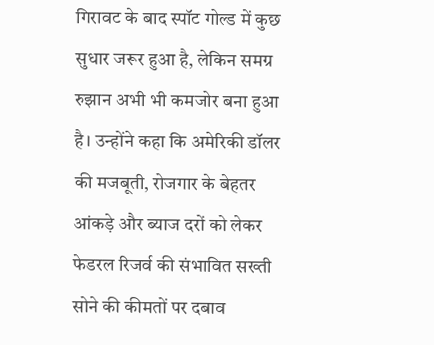गिरावट के बाद स्पॉट गोल्ड में कुछ सुधार जरूर हुआ है, लेकिन समग्र रुझान अभी भी कमजोर बना हुआ है। उन्होंने कहा कि अमेरिकी डॉलर की मजबूती, रोजगार के बेहतर आंकड़े और ब्याज दरों को लेकर फेडरल रिजर्व की संभावित सख्ती सोने की कीमतों पर दबाव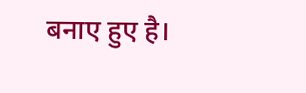बनाए हुए है।